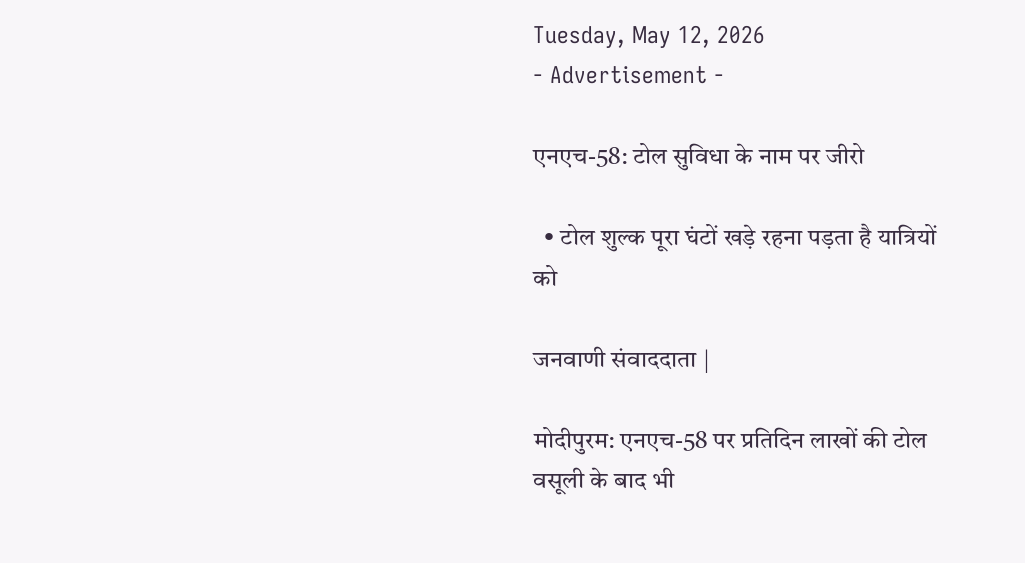Tuesday, May 12, 2026
- Advertisement -

एनएच-58: टोल सुविधा के नाम पर जीरो

  • टोल शुल्क पूरा घंटों खड़े रहना पड़ता है यात्रियों को

जनवाणी संवाददाता |

मोदीपुरम: एनएच-58 पर प्रतिदिन लाखों की टोल वसूली के बाद भी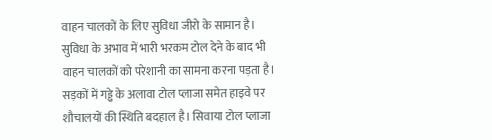वाहन चालकों के लिए सुविधा जीरो के सामान है। सुविधा के अभाव में भारी भरकम टोल देने के बाद भी वाहन चालकों को परेशानी का सामना करना पड़ता है। सड़कों में गड्ढे के अलावा टोल प्लाजा समेत हाइवे पर शौचालयों की स्थिति बदहाल है। सिवाया टोल प्लाजा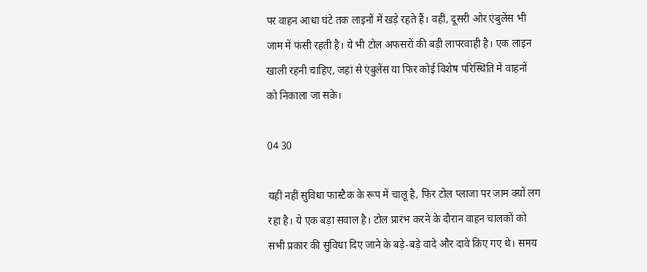पर वाहन आधा घंटे तक लाइनों में खड़े रहते हैं। वहीं, दूसरी ओर एंबुलेंस भी जाम में फंसी रहती है। ये भी टोल अफसरों की बड़ी लापरवाही है। एक लाइन खाली रहनी चाहिए, जहां से एंबुलेंस या फिर कोई विशेष परिस्थिति में वाहनों को निकाला जा सके।

04 30

यहीं नहीं सुविधा फास्टैक के रूप में चालू है, फिर टोल प्लाजा पर जाम क्यों लग रहा है। ये एक बड़ा सवाल है। टोल प्रारंभ करने के दौरान वाहन चालकों को सभी प्रकार की सुविधा दिए जाने के बड़े-बड़े वादे और दावे किए गए थे। समय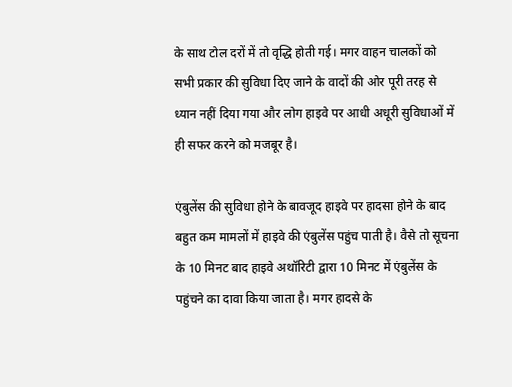के साथ टोल दरों में तो वृद्धि होती गई। मगर वाहन चालकों को सभी प्रकार की सुविधा दिए जाने के वादों की ओर पूरी तरह से ध्यान नहीं दिया गया और लोग हाइवे पर आधी अधूरी सुविधाओं में ही सफर करने को मजबूर है।

एंबुलेंस की सुविधा होने के बावजूद हाइवे पर हादसा होने के बाद बहुत कम मामलों में हाइवे की एंबुलेंस पहुंच पाती है। वैसे तो सूचना के 10 मिनट बाद हाइवे अथॉरिटी द्वारा 10 मिनट में एंबुलेंस के पहुंचने का दावा किया जाता है। मगर हादसे के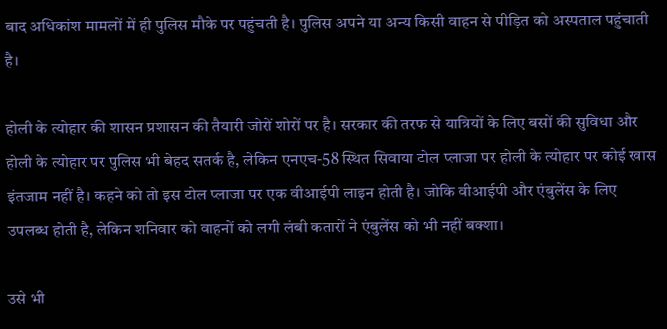बाद अधिकांश मामलों में ही पुलिस मौके पर पहुंचती है। पुलिस अपने या अन्य किसी वाहन से पीड़ित को अस्पताल पहुंचाती है।

होली के त्योहार की शासन प्रशासन की तैयारी जोरों शोरों पर है। सरकार की तरफ से यात्रियों के लिए बसों की सुविधा और होली के त्योहार पर पुलिस भी बेहद सतर्क है, लेकिन एनएच-58 स्थित सिवाया टोल प्लाजा पर होली के त्योहार पर कोई खास इंतजाम नहीं है। कहने को तो इस टोल प्लाजा पर एक वीआईपी लाइन होती है। जोकि वीआईपी और एंबुलेंस के लिए उपलब्ध होती है, लेकिन शनिवार को वाहनों को लगी लंबी कतारों ने एंबुलेंस को भी नहीं बक्शा।

उसे भी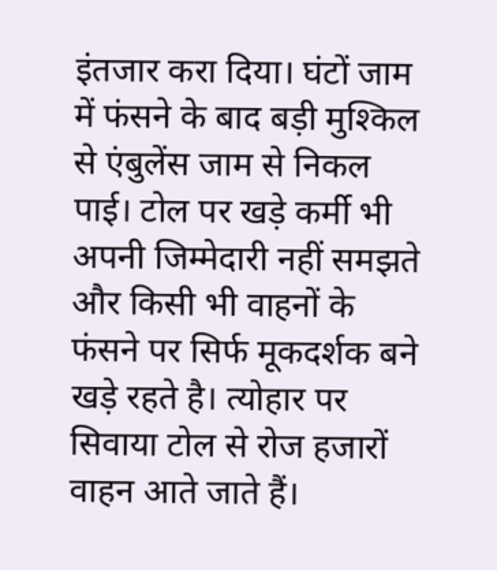इंतजार करा दिया। घंटों जाम में फंसने के बाद बड़ी मुश्किल से एंबुलेंस जाम से निकल पाई। टोल पर खड़े कर्मी भी अपनी जिम्मेदारी नहीं समझते और किसी भी वाहनों के फंसने पर सिर्फ मूकदर्शक बने खड़े रहते है। त्योहार पर सिवाया टोल से रोज हजारों वाहन आते जाते हैं।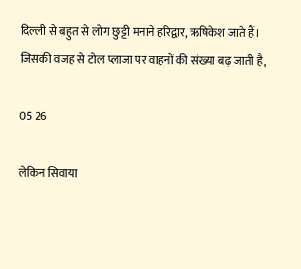दिल्ली से बहुत से लोग छुट्टी मनाने हरिद्वार, ऋषिकेश जाते हैं। जिसकी वजह से टोल प्लाजा पर वाहनों की संख्या बढ़ जाती है,

05 26

लेकिन सिवाया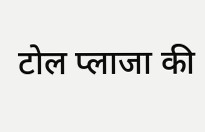टोल प्लाजा की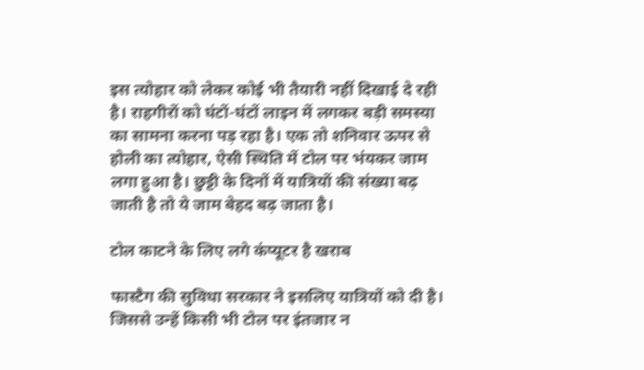इस त्योहार को लेकर कोई भी तैयारी नहीं दिखाई दे रही है। राहगीरों को घंटों-घंटों लाइन में लगकर बड़ी समस्या का सामना करना पड़ रहा है। एक तो शनिवार ऊपर से होली का त्योहार, ऐसी स्थिति में टोल पर भंयकर जाम लगा हुआ है। छुट्टी के दिनों में यात्रियों की संख्या बढ़ जाती है तो ये जाम बेहद बढ़ जाता है।

टोल काटने के लिए लगे कंप्यूटर है खराब

फास्टैग की सुविधा सरकार ने इसलिए यात्रियों को दी है। जिससे उन्हें किसी भी टोल पर इंतजार न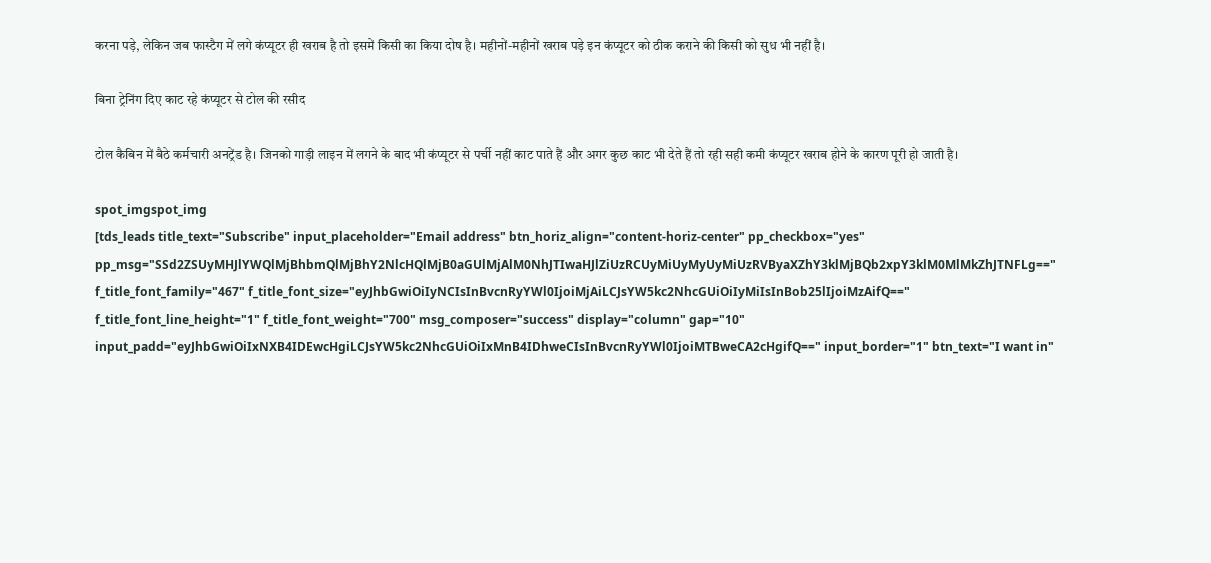करना पड़े, लेकिन जब फास्टैग में लगे कंप्यूटर ही खराब है तो इसमें किसी का किया दोष है। महीनों-महीनों खराब पड़े इन कंप्यूटर को ठीक कराने की किसी को सुध भी नहीं है।

बिना ट्रेनिंग दिए काट रहे कंप्यूटर से टोल की रसीद

टोल कैबिन में बैठे कर्मचारी अनट्रेंड है। जिनको गाड़ी लाइन में लगने के बाद भी कंप्यूटर से पर्ची नहीं काट पाते हैं और अगर कुछ काट भी देते हैं तो रही सही कमी कंप्यूटर खराब होने के कारण पूरी हो जाती है।

spot_imgspot_img
[tds_leads title_text="Subscribe" input_placeholder="Email address" btn_horiz_align="content-horiz-center" pp_checkbox="yes" pp_msg="SSd2ZSUyMHJlYWQlMjBhbmQlMjBhY2NlcHQlMjB0aGUlMjAlM0NhJTIwaHJlZiUzRCUyMiUyMyUyMiUzRVByaXZhY3klMjBQb2xpY3klM0MlMkZhJTNFLg==" f_title_font_family="467" f_title_font_size="eyJhbGwiOiIyNCIsInBvcnRyYWl0IjoiMjAiLCJsYW5kc2NhcGUiOiIyMiIsInBob25lIjoiMzAifQ==" f_title_font_line_height="1" f_title_font_weight="700" msg_composer="success" display="column" gap="10" input_padd="eyJhbGwiOiIxNXB4IDEwcHgiLCJsYW5kc2NhcGUiOiIxMnB4IDhweCIsInBvcnRyYWl0IjoiMTBweCA2cHgifQ==" input_border="1" btn_text="I want in"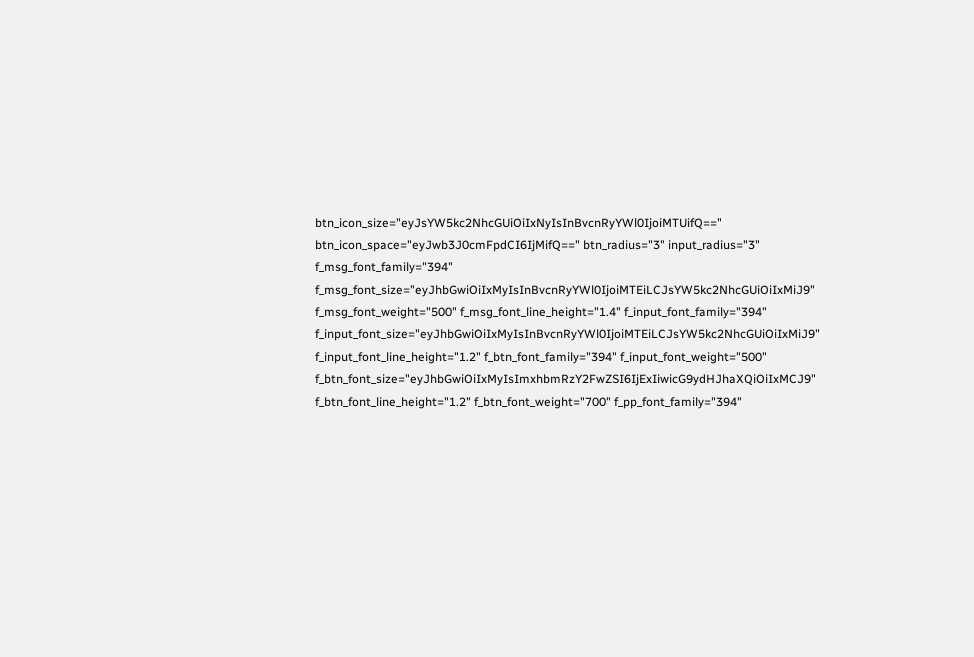btn_icon_size="eyJsYW5kc2NhcGUiOiIxNyIsInBvcnRyYWl0IjoiMTUifQ==" btn_icon_space="eyJwb3J0cmFpdCI6IjMifQ==" btn_radius="3" input_radius="3" f_msg_font_family="394" f_msg_font_size="eyJhbGwiOiIxMyIsInBvcnRyYWl0IjoiMTEiLCJsYW5kc2NhcGUiOiIxMiJ9" f_msg_font_weight="500" f_msg_font_line_height="1.4" f_input_font_family="394" f_input_font_size="eyJhbGwiOiIxMyIsInBvcnRyYWl0IjoiMTEiLCJsYW5kc2NhcGUiOiIxMiJ9" f_input_font_line_height="1.2" f_btn_font_family="394" f_input_font_weight="500" f_btn_font_size="eyJhbGwiOiIxMyIsImxhbmRzY2FwZSI6IjExIiwicG9ydHJhaXQiOiIxMCJ9" f_btn_font_line_height="1.2" f_btn_font_weight="700" f_pp_font_family="394"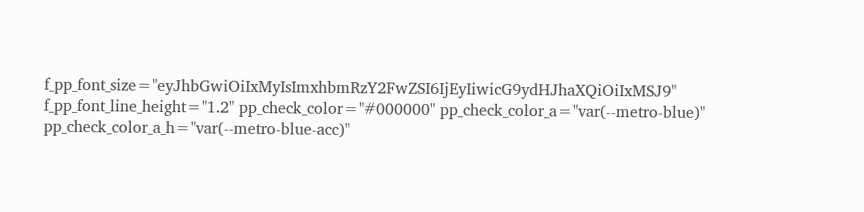f_pp_font_size="eyJhbGwiOiIxMyIsImxhbmRzY2FwZSI6IjEyIiwicG9ydHJhaXQiOiIxMSJ9" f_pp_font_line_height="1.2" pp_check_color="#000000" pp_check_color_a="var(--metro-blue)" pp_check_color_a_h="var(--metro-blue-acc)"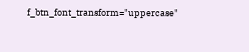f_btn_font_transform="uppercase"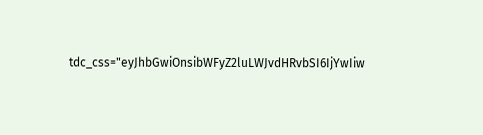tdc_css="eyJhbGwiOnsibWFyZ2luLWJvdHRvbSI6IjYwIiw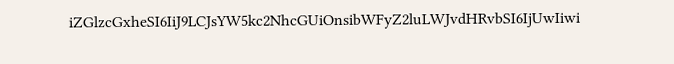iZGlzcGxheSI6IiJ9LCJsYW5kc2NhcGUiOnsibWFyZ2luLWJvdHRvbSI6IjUwIiwi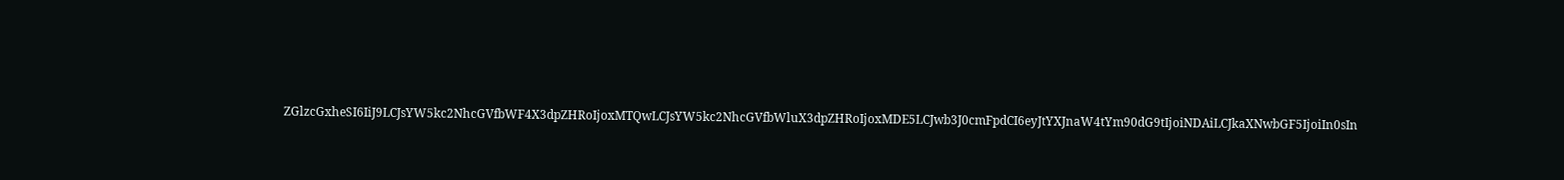ZGlzcGxheSI6IiJ9LCJsYW5kc2NhcGVfbWF4X3dpZHRoIjoxMTQwLCJsYW5kc2NhcGVfbWluX3dpZHRoIjoxMDE5LCJwb3J0cmFpdCI6eyJtYXJnaW4tYm90dG9tIjoiNDAiLCJkaXNwbGF5IjoiIn0sIn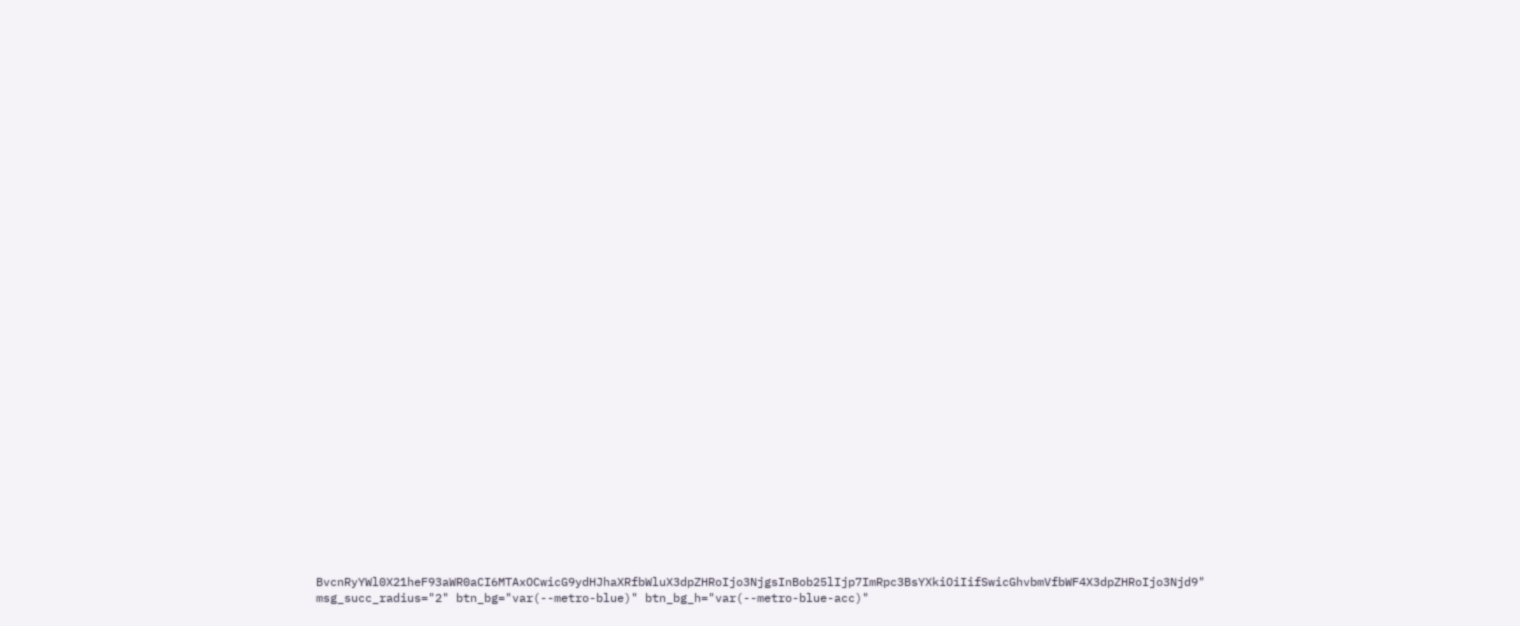BvcnRyYWl0X21heF93aWR0aCI6MTAxOCwicG9ydHJhaXRfbWluX3dpZHRoIjo3NjgsInBob25lIjp7ImRpc3BsYXkiOiIifSwicGhvbmVfbWF4X3dpZHRoIjo3Njd9" msg_succ_radius="2" btn_bg="var(--metro-blue)" btn_bg_h="var(--metro-blue-acc)"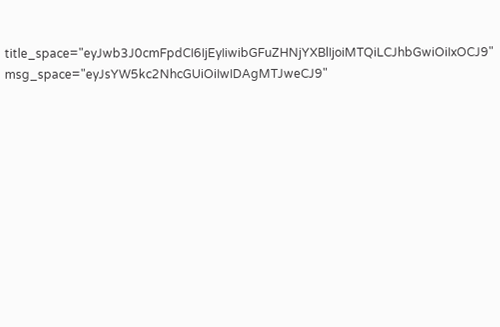title_space="eyJwb3J0cmFpdCI6IjEyIiwibGFuZHNjYXBlIjoiMTQiLCJhbGwiOiIxOCJ9" msg_space="eyJsYW5kc2NhcGUiOiIwIDAgMTJweCJ9"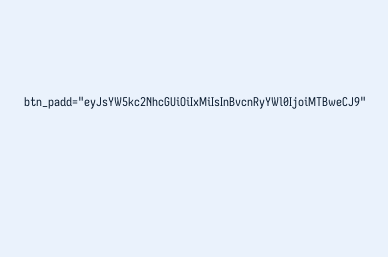btn_padd="eyJsYW5kc2NhcGUiOiIxMiIsInBvcnRyYWl0IjoiMTBweCJ9"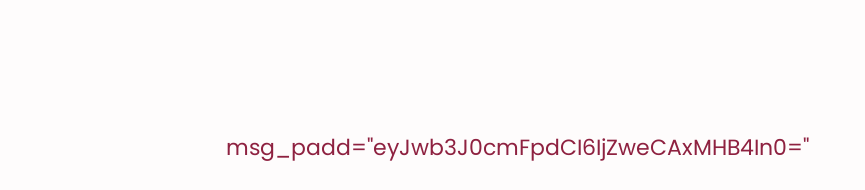msg_padd="eyJwb3J0cmFpdCI6IjZweCAxMHB4In0="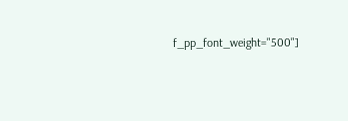f_pp_font_weight="500"]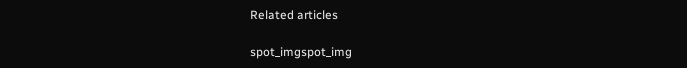Related articles

spot_imgspot_img